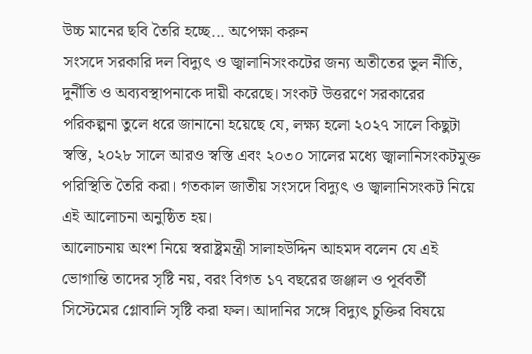উচ্চ মানের ছবি তৈরি হচ্ছে... অপেক্ষা করুন
সংসদে সরকারি দল বিদ্যুৎ ও জ্বালানিসংকটের জন্য অতীতের ভুল নীতি, দুর্নীতি ও অব্যবস্থাপনাকে দায়ী করেছে। সংকট উত্তরণে সরকারের পরিকল্পনা তুলে ধরে জানানো হয়েছে যে, লক্ষ্য হলো ২০২৭ সালে কিছুটা স্বস্তি, ২০২৮ সালে আরও স্বস্তি এবং ২০৩০ সালের মধ্যে জ্বালানিসংকটমুক্ত পরিস্থিতি তৈরি করা। গতকাল জাতীয় সংসদে বিদ্যুৎ ও জ্বালানিসংকট নিয়ে এই আলোচনা অনুষ্ঠিত হয়।
আলোচনায় অংশ নিয়ে স্বরাষ্ট্রমন্ত্রী সালাহউদ্দিন আহমদ বলেন যে এই ভোগান্তি তাদের সৃষ্টি নয়, বরং বিগত ১৭ বছরের জঞ্জাল ও পূর্ববর্তী সিস্টেমের গ্লোবালি সৃষ্টি করা ফল। আদানির সঙ্গে বিদ্যুৎ চুক্তির বিষয়ে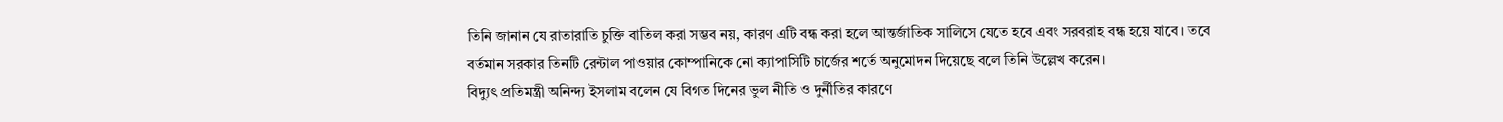তিনি জানান যে রাতারাতি চুক্তি বাতিল করা সম্ভব নয়, কারণ এটি বন্ধ করা হলে আন্তর্জাতিক সালিসে যেতে হবে এবং সরবরাহ বন্ধ হয়ে যাবে। তবে বর্তমান সরকার তিনটি রেন্টাল পাওয়ার কোম্পানিকে নো ক্যাপাসিটি চার্জের শর্তে অনুমোদন দিয়েছে বলে তিনি উল্লেখ করেন।
বিদ্যুৎ প্রতিমন্ত্রী অনিন্দ্য ইসলাম বলেন যে বিগত দিনের ভুল নীতি ও দুর্নীতির কারণে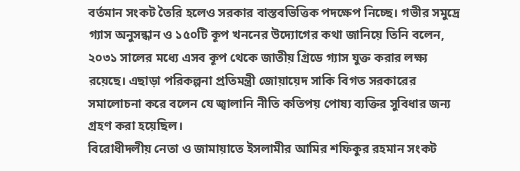বর্তমান সংকট তৈরি হলেও সরকার বাস্তবভিত্তিক পদক্ষেপ নিচ্ছে। গভীর সমুদ্রে গ্যাস অনুসন্ধান ও ১৫০টি কূপ খননের উদ্যোগের কথা জানিয়ে তিনি বলেন, ২০৩১ সালের মধ্যে এসব কূপ থেকে জাতীয় গ্রিডে গ্যাস যুক্ত করার লক্ষ্য রয়েছে। এছাড়া পরিকল্পনা প্রতিমন্ত্রী জোয়ায়েদ সাকি বিগত সরকারের সমালোচনা করে বলেন যে জ্বালানি নীতি কতিপয় পোষ্য ব্যক্তির সুবিধার জন্য গ্রহণ করা হয়েছিল।
বিরোধীদলীয় নেতা ও জামায়াতে ইসলামীর আমির শফিকুর রহমান সংকট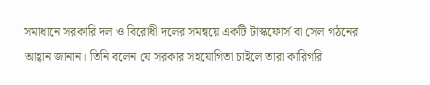সমাধানে সরকারি দল ও বিরোধী দলের সমন্বয়ে একটি টাস্কফোর্স বা সেল গঠনের আহ্বান জানান। তিনি বলেন যে সরকার সহযোগিতা চাইলে তারা কারিগরি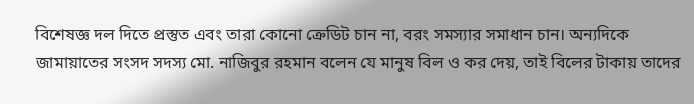বিশেষজ্ঞ দল দিতে প্রস্তুত এবং তারা কোনো ক্রেডিট চান না, বরং সমস্যার সমাধান চান। অন্যদিকে জামায়াতের সংসদ সদস্য মো. নাজিবুর রহমান বলেন যে মানুষ বিল ও কর দেয়, তাই বিলের টাকায় তাদের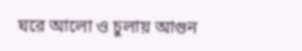ঘরে আলো ও চুলায় আগুন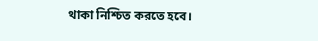থাকা নিশ্চিত করতে হবে।